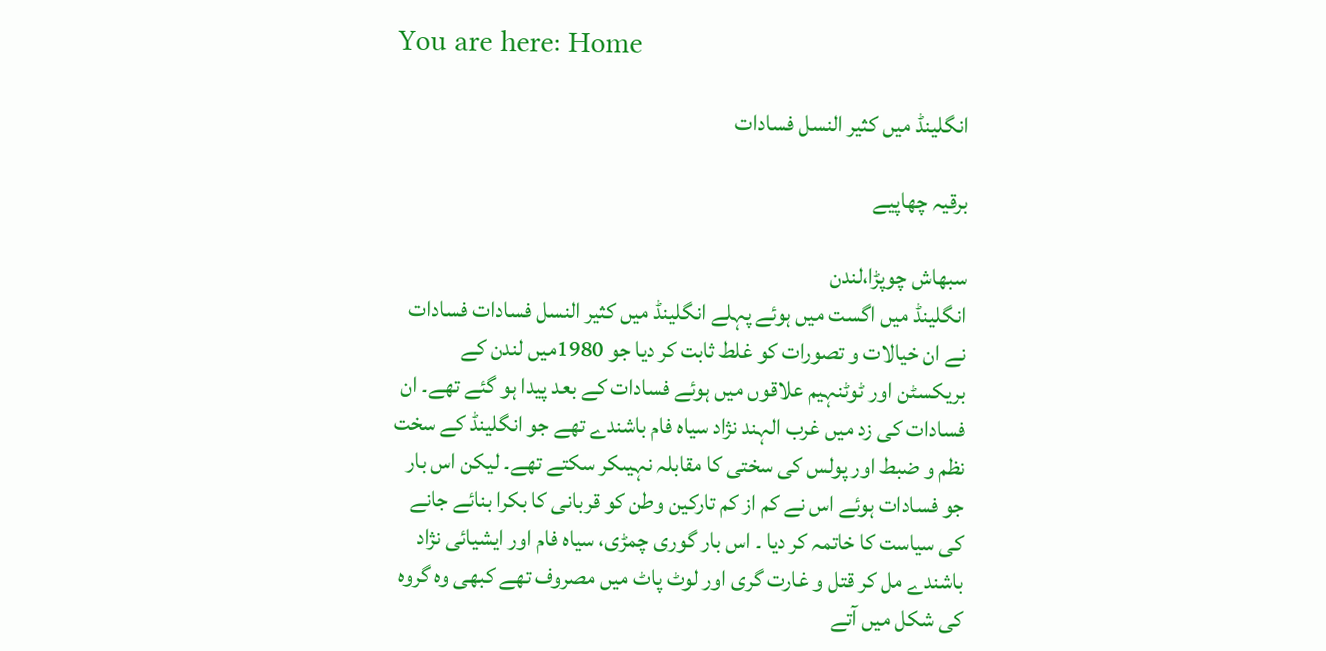You are here: Home

انگلینڈ میں کثیر النسل فسادات

برقیہ چھاپیے

سبھاش چوپڑا،لندن
انگلینڈ میں اگست میں ہوئے پہلے انگلینڈ میں کثیر النسل فسادات فسادات نے ان خیالات و تصورات کو غلط ثابت کر دیا جو 1980میں لندن کے بریکسٹن اور ٹوٹنہیم علاقوں میں ہوئے فسادات کے بعد پیدا ہو گئے تھے۔ ان فسادات کی زد میں غرب الہند نژاد سیاہ فام باشندے تھے جو انگلینڈ کے سخت نظم و ضبط اور پولس کی سختی کا مقابلہ نہیںکر سکتے تھے۔ لیکن اس بار جو فسادات ہوئے اس نے کم از کم تارکین وطن کو قربانی کا بکرا بنائے جانے کی سیاست کا خاتمہ کر دیا ۔ اس بار گوری چمڑی، سیاہ فام اور ایشیائی نژاد باشندے مل کر قتل و غارت گری اور لوٹ پاٹ میں مصروف تھے کبھی وہ گروہ کی شکل میں آتے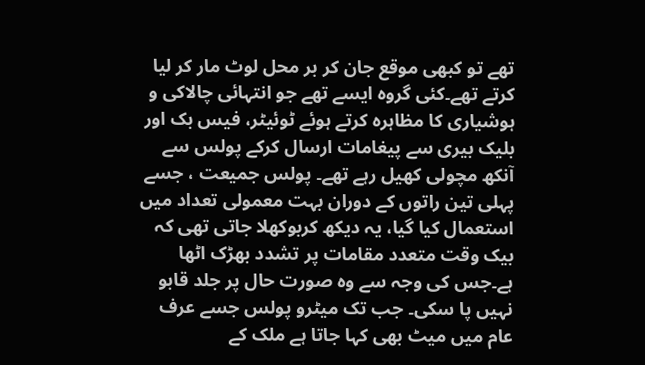تھے تو کبھی موقع جان کر بر محل لوٹ مار کر لیا کرتے تھے۔کئی گروہ ایسے تھے جو انتہائی چالاکی و ہوشیاری کا مظاہرہ کرتے ہوئے ٹوئیٹر، فیس بک اور بلیک بیری سے پیغامات ارسال کرکے پولس سے آنکھ مچولی کھیل رہے تھے۔ پولس جمیعت ، جسے پہلی تین راتوں کے دوران بہت معمولی تعداد میں استعمال کیا گیا، یہ دیکھ کربوکھلا جاتی تھی کہ بیک وقت متعدد مقامات پر تشدد بھڑک اٹھا ہے۔جس کی وجہ سے وہ صورت حال پر جلد قابو نہیں پا سکی۔ جب تک میٹرو پولس جسے عرف عام میں میٹ بھی کہا جاتا ہے ملک کے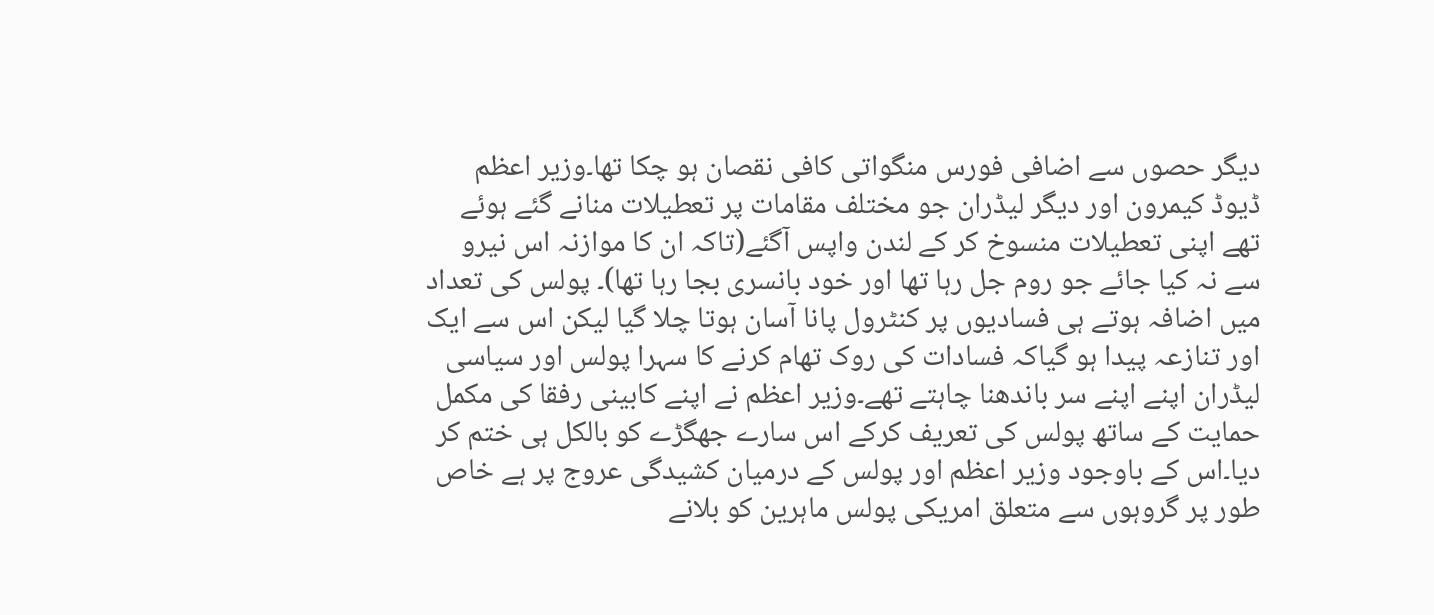دیگر حصوں سے اضافی فورس منگواتی کافی نقصان ہو چکا تھا۔وزیر اعظم ڈیوڈ کیمرون اور دیگر لیڈران جو مختلف مقامات پر تعطیلات منانے گئے ہوئے تھے اپنی تعطیلات منسوخ کر کے لندن واپس آگئے(تاکہ ان کا موازنہ اس نیرو سے نہ کیا جائے جو روم جل رہا تھا اور خود بانسری بجا رہا تھا)۔ پولس کی تعداد میں اضافہ ہوتے ہی فسادیوں پر کنٹرول پانا آسان ہوتا چلا گیا لیکن اس سے ایک اور تنازعہ پیدا ہو گیاکہ فسادات کی روک تھام کرنے کا سہرا پولس اور سیاسی لیڈران اپنے اپنے سر باندھنا چاہتے تھے۔وزیر اعظم نے اپنے کابینی رفقا کی مکمل حمایت کے ساتھ پولس کی تعریف کرکے اس سارے جھگڑے کو بالکل ہی ختم کر دیا۔اس کے باوجود وزیر اعظم اور پولس کے درمیان کشیدگی عروج پر ہے خاص طور پر گروہوں سے متعلق امریکی پولس ماہرین کو بلانے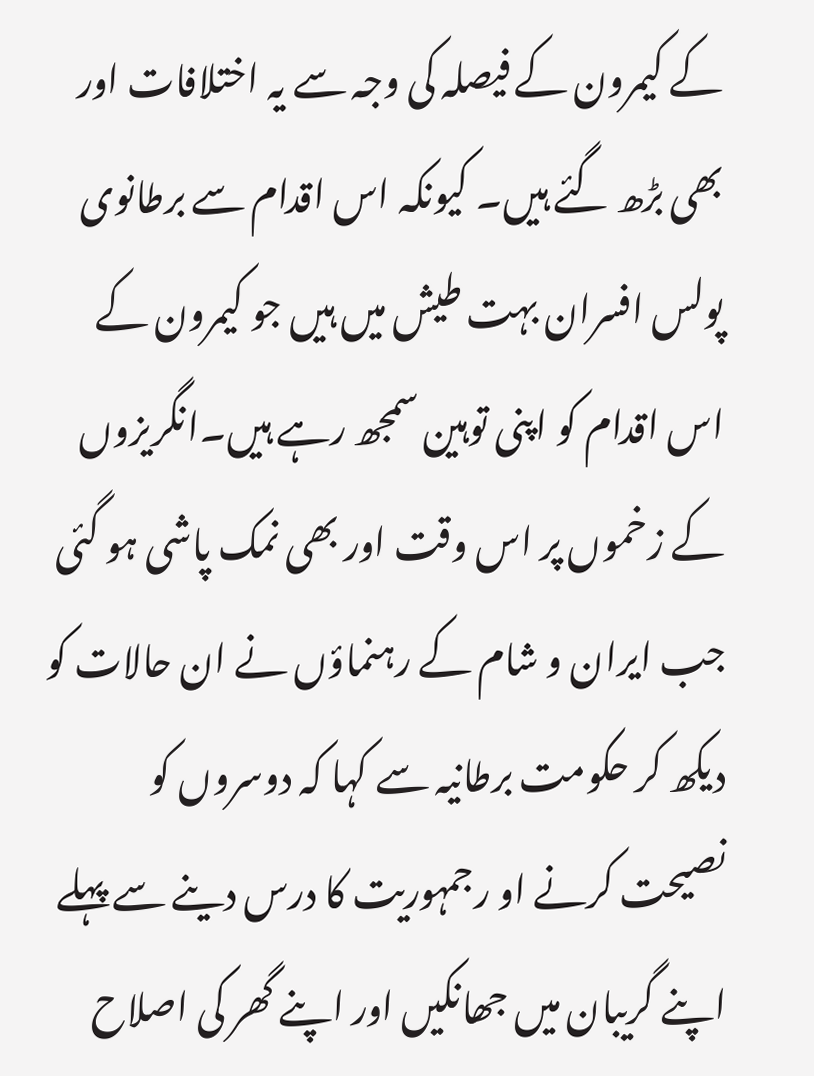کے کیمرون کے فیصلہ کی وجہ سے یہ اختلافات اور بھی بڑھ گئے ہیں۔ کیونکہ اس اقدام سے برطانوی پولس افسران بہت طیش میں ہیں جو کیمرون کے اس اقدام کو اپنی توہین سمجھ رہے ہیں۔انگریزوں کے زخموں پر اس وقت اور بھی نمک پاشی ہو گئی جب ایران و شام کے رہنماؤں نے ان حالات کو دیکھ کر حکومت برطانیہ سے کہا کہ دوسروں کو نصیحت کرنے او رجمہوریت کا درس دینے سے پہلے اپنے گریبان میں جھانکیں اور اپنے گھر کی اصلاح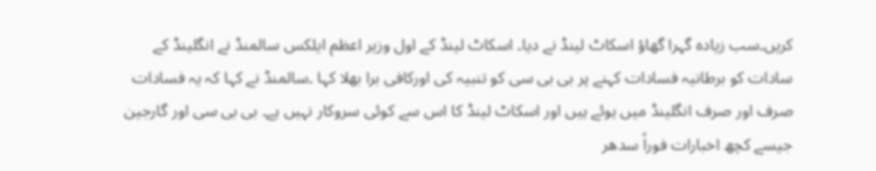کریں۔سب زیادہ گہرا گھاؤ اسکاٹ لینڈ نے دیا۔ اسکاٹ لینڈ کے اول وزیر اعظم ایلکس سالمنڈ نے انگلینڈ کے سادات کو برطانیہ فسادات کہنے پر بی بی سی کو تنبیہ کی اورکافی برا بھلا کہا ۔سالمنڈ نے کہا کہ یہ فسادات صرف اور صرف انگلینڈ میں ہوئے ہیں اور اسکاٹ لینڈ کا اس سے کوئی سروکار نہیں ہے۔ بی بی سی اور گارجین جیسے کچھ اخبارات فوراً سدھر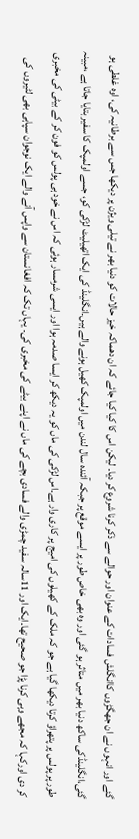گئے اور انہوں نے ان جھگڑوں کاانگلش فسادات کے عنوان اور حوالے سے ذکر کرنا شروع کر دیا۔ لیکن اس کا کیا کیا جائے کہ ان دھماکہ خیز حالات کو دنیا بھر نے تیلی ویژن پر دیکھا جس سے برطانیہ کی، اوہ غلطی ہو گئی،انگلینڈکی ساکھ دنیا بھر میں متاثر ہو گئی اور وہ بھی خاص طور پر ایسے موقع پر جبکہ آئندہ سال لندن میں اولمپک کھیل ہونے والے ہیں۔انگلینڈ کی ایک اتھیلیٹ لڑکی کو، جسے اولمپک کا سفیر بتایا جاتا ہے ،مبینہ طور پر پولس پر پتھراؤ کرتا دیکھا گیا ہے جو کہ ملک کے کھیلوں کی امیج پر کاری وار ہے۔اس لڑکی کی ماں کو یہ دیکھ کر ایسا صدمہ ہوا اور ایسی شرمسار ہوئی کہ اس نے خود ہی پولس کو فون کر کے بیٹی کی مخبری کر دی اورکہا کہ مجھے وہی کرنا پڑا جو صحیح تھا۔ایک اور 11سالہ سفید چمڑی والے فسادی بچے کی ماں نے اپنے بیٹے کی مخبری کی۔ یہاں تک کہ افغانستان سے واپس آنے والے ایک نوجوان سپاہی بھی لٹیروں کی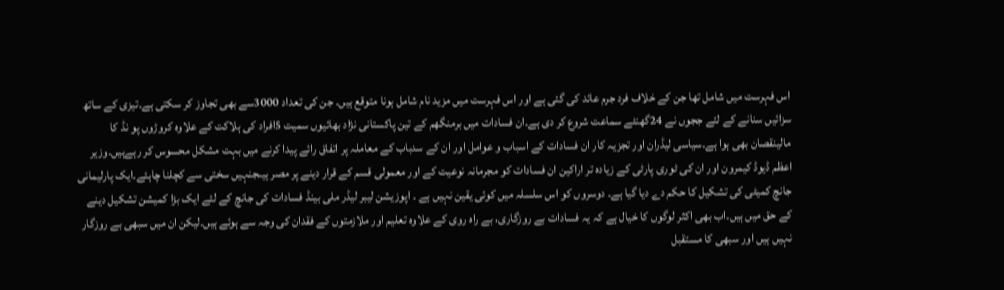اس فہرست میں شامل تھا جن کے خلاف فرد جرم عائد کی گئی ہے اور اس فہرست میں مزید نام شامل ہونا متوقع ہیں۔ جن کی تعداد 3000سے بھی تجاوز کر سکتی ہے۔تیزی کے ساتھ سزائیں سنانے کے لئے ججوں نے 24گھنٹے سماعت شروع کر دی ہے۔ان فسادات میں برمنگھم کے تین پاکستانی نژاد بھائیوں سمیت 5افراد کی ہلاکت کے علاوہ کروڑوں پو نڈ کا مالینقصان بھی ہوا ہے۔سیاسی لیڈران اور تجزیہ کار ان فسادات کے اسباب و عوامل اور ان کے سدباب کے معاملہ پر اتفاق رائے پیدا کرنے میں بہت مشکل محسوس کر رہےہیں۔وزیر اعظم ڈیوڈ کیمرون اور ان کی ٹوری پارٹی کے زیادہ تر اراکین ان فسادات کو مجرمانہ نوعیت کے اور معمولی قسم کے قرار دینے پر مصر ہیںجنہیں سختی سے کچلنا چاہئے۔ایک پارلیمانی جانچ کمیٹی کی تشکیل کا حکم دے دیا گیا ہے۔ دوسروں کو اس سلسلہ میں کوئی یقین نہیں ہے ۔ اپوزیشن لیبر لیڈر ملی بینڈ فسادات کی جانچ کے لئے ایک بڑا کمیشن تشکیل دینے کے حق میں ہیں۔اب بھی اکثر لوگوں کا خیال ہے کہ یہ فسادات بے روزگاری، بے راہ روی کے علاوہ تعلیم اور ملازمتوں کے فقدان کی وجہ سے ہوئے ہیں۔لیکن ان میں سبھی بے روزگار نہیں ہیں اور سبھی کا مستقبل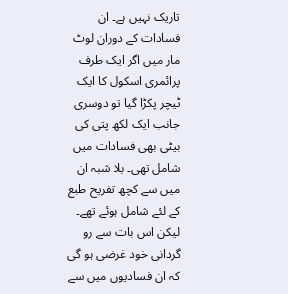تاریک نہیں ہے۔ ان فسادات کے دوران لوٹ مار میں اگر ایک طرف پرائمری اسکول کا ایک ٹیچر پکڑا گیا تو دوسری جانب ایک لکھ پتی کی بیٹی بھی فسادات میں شامل تھی۔ بلا شبہ ان میں سے کچھ تفریح طبع کے لئے شامل ہوئے تھے۔ لیکن اس بات سے رو گردانی خود غرضی ہو گی کہ ان فسادیوں میں سے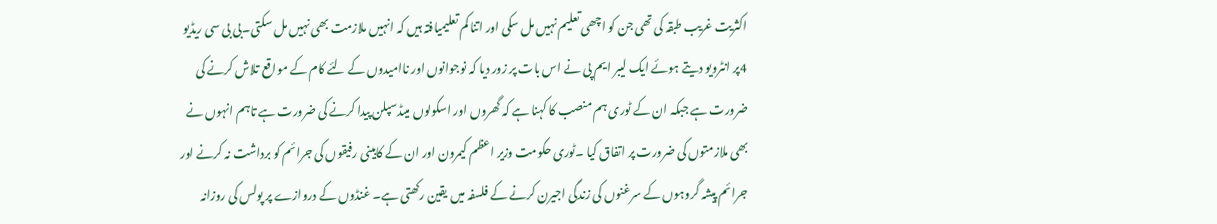اکثریت غریب طبقہ کی تھی جن کو اچھی تعلیم نہیں مل سکی اور اتنا کم تعلیمیافتہ ہیں کہ انہیں ملازمت بھی نہیں مل سکتی۔بی بی سی ریڈیو 4پر انٹرویو دیتے ہوئے ایک لیبر ایم پی نے اس بات پر زور دیا کہ نوجوانوں اور ناامیدوں کے لئے کام کے مواقع تلاش کرنے کی ضرورت ہے جبکہ ان کے ٹوری ہم منصب کا کہنا ہے کہ گھروں اور اسکولوں میںڈسپلن پیدا کرنے کی ضرورت ہے تاہم انہوں نے بھی ملازمتوں کی ضرورت پر اتفاق کیا ۔ٹوری حکومت وزیر اعظم کیمرون اور ان کے کابینی رفیقوں کی جرائم کو برداشت نہ کرنے اور جرائم پیشہ گروہوں کے سرغنوں کی زندگی اجیرن کرنے کے فلسفہ میں یقین رکھتی ہے۔ غنڈوں کے دروازے پر پولس کی روزانہ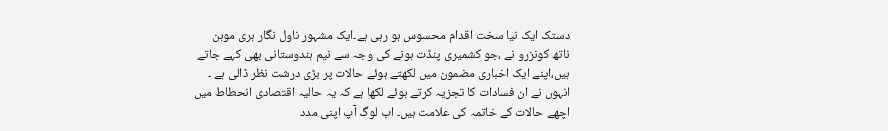دستک ایک نیا سخت اقدام محسوس ہو رہی ہے۔ایک مشہور ناول نگار ہری موہن ناتھ کونزرو نے ،جو کشمیری پنڈت ہونے کی وجہ سے نیم ہندوستانی بھی کہے جاتے ہیں،اپنے ایک اخباری مضمون میں لکھتے ہوئے حالات پر بڑی درشت نظر ڈالی ہے ۔ انہوں نے ان فسادات کا تجزیہ کرتے ہوئے لکھا ہے کہ یہ حالیہ اقتصادی انحطاط میں اچھے حالات کے خاتمہ کی علامت ہیں۔ اب لوگ آپ اپنی مدد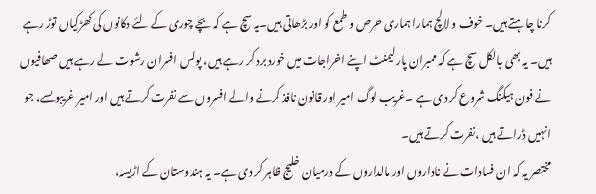کرنا چاہتے ہیں۔ خوف و لالچ ہمارا ہماری حرص و طمع کو اور بڑھاتی ہیں۔یہ سچ ہے کہ بچے چوری کے لئے دکانوں کی کھڑکیاں توڑ رہے ہیں۔ یہ بھی بالکل سچ ہے کہ ممبران پارلیمنٹ اپنے اخراجات میں خورد برد کر رہے ہیں، پولس افسران رشوت لے رہے ہیں صھافیوں نے فون ہیکنگ شروع کر دی ہے ۔غریب لوگ امیر اور قانون نافذ کرنے والے افسروں سے نفرت کرتے ہیں اور امیر غریبوںسے، جو انہیں ڈراتے ہیں ،نفرت کرتے ہیں۔
مختصر یہ کہ ان فسادات نے ناداروں اور مالداروں کے درمیان خلیج ظاہر کر دی ہے۔ یہ ہندوستان کے اڑیسہ،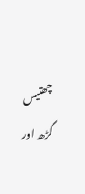چھتیس گڑھ اور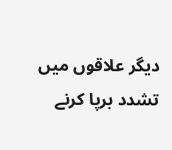دیگر علاقوں میں تشدد برپا کرنے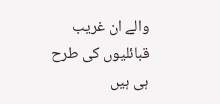والے ان غریب قبائلیوں کی طرح ہی ہیں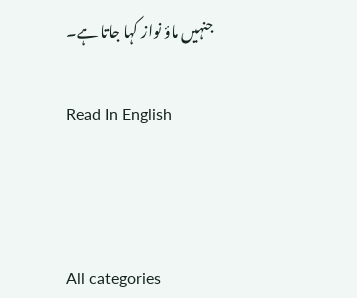جنہیں ماؤ نواز کہا جاتا ہے۔

Read In English



All categories